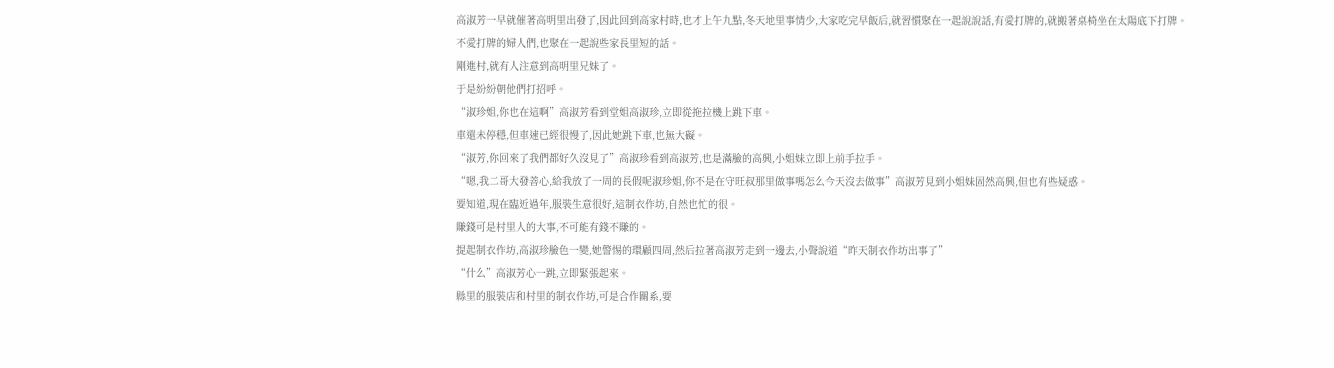高淑芳一早就催著高明里出發了,因此回到高家村時,也才上午九點,冬天地里事情少,大家吃完早飯后,就習慣聚在一起說說話,有愛打牌的,就搬著桌椅坐在太陽底下打牌。
不愛打牌的婦人們,也聚在一起說些家長里短的話。
剛進村,就有人注意到高明里兄妹了。
于是紛紛朝他們打招呼。
“淑珍姐,你也在這啊”高淑芳看到堂姐高淑珍,立即從拖拉機上跳下車。
車還未停穩,但車速已經很慢了,因此她跳下車,也無大礙。
“淑芳,你回來了我們都好久沒見了”高淑珍看到高淑芳,也是滿臉的高興,小姐妹立即上前手拉手。
“嗯,我二哥大發善心,給我放了一周的長假呢淑珍姐,你不是在守旺叔那里做事嗎怎么今天沒去做事”高淑芳見到小姐妹固然高興,但也有些疑惑。
要知道,現在臨近過年,服裝生意很好,這制衣作坊,自然也忙的很。
賺錢可是村里人的大事,不可能有錢不賺的。
提起制衣作坊,高淑珍臉色一變,她警惕的環顧四周,然后拉著高淑芳走到一邊去,小聲說道“昨天制衣作坊出事了”
“什么”高淑芳心一跳,立即緊張起來。
縣里的服裝店和村里的制衣作坊,可是合作關系,要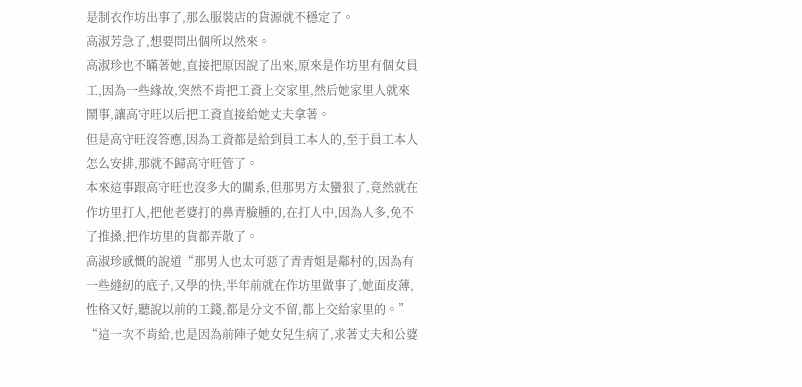是制衣作坊出事了,那么服裝店的貨源就不穩定了。
高淑芳急了,想要問出個所以然來。
高淑珍也不瞞著她,直接把原因說了出來,原來是作坊里有個女員工,因為一些緣故,突然不肯把工資上交家里,然后她家里人就來鬧事,讓高守旺以后把工資直接給她丈夫拿著。
但是高守旺沒答應,因為工資都是給到員工本人的,至于員工本人怎么安排,那就不歸高守旺管了。
本來這事跟高守旺也沒多大的關系,但那男方太蠻狠了,竟然就在作坊里打人,把他老婆打的鼻青臉腫的,在打人中,因為人多,免不了推搡,把作坊里的貨都弄散了。
高淑珍感慨的說道“那男人也太可惡了青青姐是鄰村的,因為有一些縫紉的底子,又學的快,半年前就在作坊里做事了,她面皮薄,性格又好,聽說以前的工錢,都是分文不留,都上交給家里的。”
“這一次不肯給,也是因為前陣子她女兒生病了,求著丈夫和公婆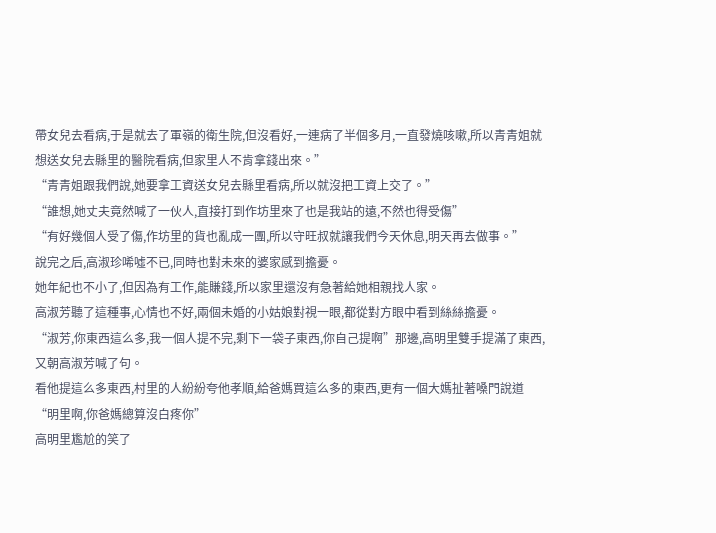帶女兒去看病,于是就去了軍嶺的衛生院,但沒看好,一連病了半個多月,一直發燒咳嗽,所以青青姐就想送女兒去縣里的醫院看病,但家里人不肯拿錢出來。”
“青青姐跟我們說,她要拿工資送女兒去縣里看病,所以就沒把工資上交了。”
“誰想,她丈夫竟然喊了一伙人,直接打到作坊里來了也是我站的遠,不然也得受傷”
“有好幾個人受了傷,作坊里的貨也亂成一團,所以守旺叔就讓我們今天休息,明天再去做事。”
說完之后,高淑珍唏噓不已,同時也對未來的婆家感到擔憂。
她年紀也不小了,但因為有工作,能賺錢,所以家里還沒有急著給她相親找人家。
高淑芳聽了這種事,心情也不好,兩個未婚的小姑娘對視一眼,都從對方眼中看到絲絲擔憂。
“淑芳,你東西這么多,我一個人提不完,剩下一袋子東西,你自己提啊”那邊,高明里雙手提滿了東西,又朝高淑芳喊了句。
看他提這么多東西,村里的人紛紛夸他孝順,給爸媽買這么多的東西,更有一個大媽扯著嗓門說道“明里啊,你爸媽總算沒白疼你”
高明里尷尬的笑了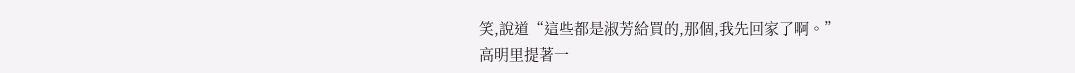笑,說道“這些都是淑芳給買的,那個,我先回家了啊。”
高明里提著一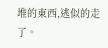堆的東西,逃似的走了。